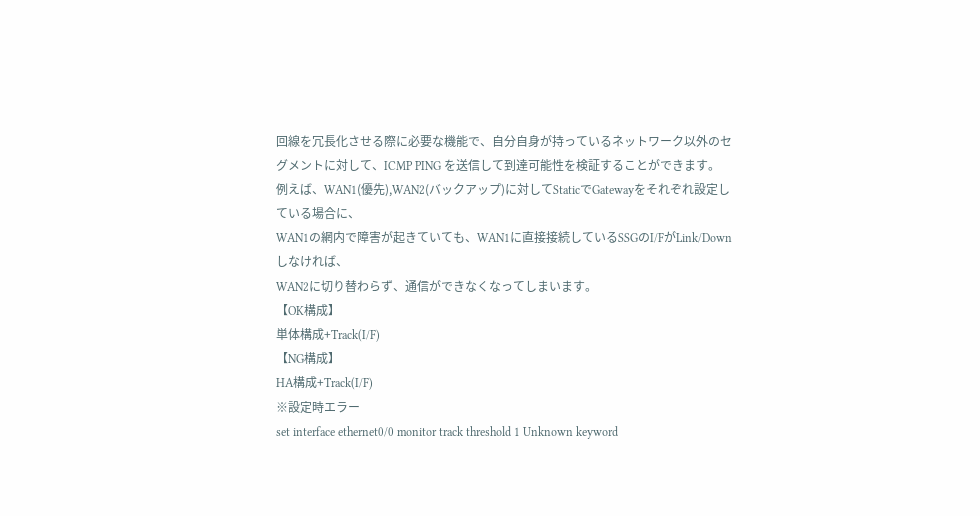回線を冗長化させる際に必要な機能で、自分自身が持っているネットワーク以外のセグメントに対して、ICMP PING を送信して到達可能性を検証することができます。
例えば、WAN1(優先),WAN2(バックアップ)に対してStaticでGatewayをそれぞれ設定している場合に、
WAN1の網内で障害が起きていても、WAN1に直接接続しているSSGのI/FがLink/Downしなければ、
WAN2に切り替わらず、通信ができなくなってしまいます。
【OK構成】
単体構成+Track(I/F)
【NG構成】
HA構成+Track(I/F)
※設定時エラー
set interface ethernet0/0 monitor track threshold 1 Unknown keyword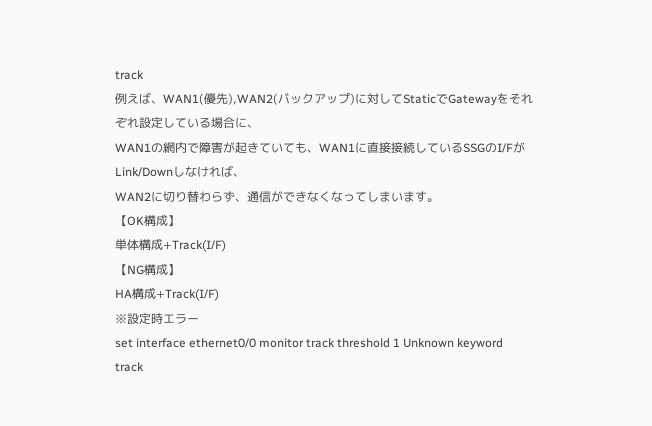track
例えば、WAN1(優先),WAN2(バックアップ)に対してStaticでGatewayをそれぞれ設定している場合に、
WAN1の網内で障害が起きていても、WAN1に直接接続しているSSGのI/FがLink/Downしなければ、
WAN2に切り替わらず、通信ができなくなってしまいます。
【OK構成】
単体構成+Track(I/F)
【NG構成】
HA構成+Track(I/F)
※設定時エラー
set interface ethernet0/0 monitor track threshold 1 Unknown keyword track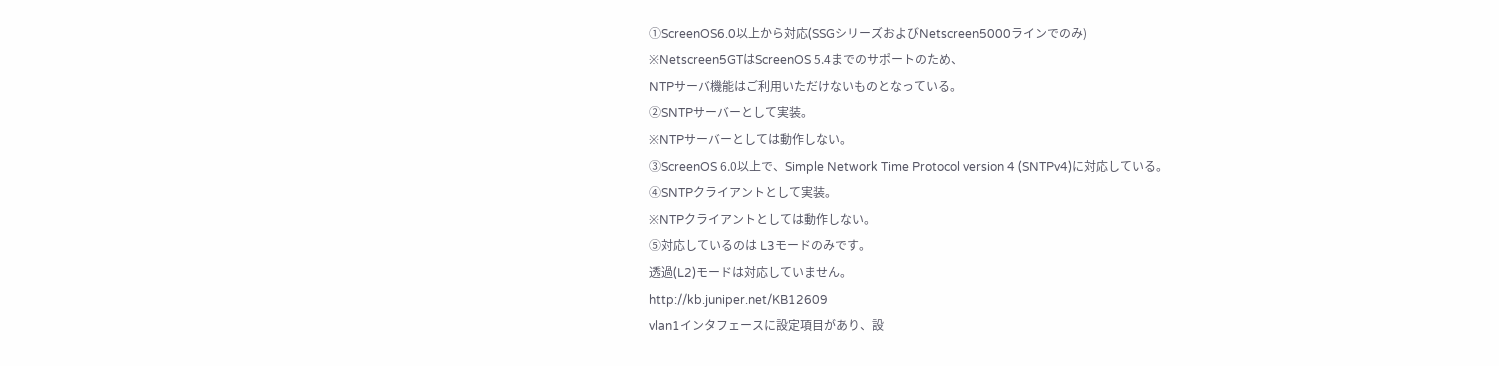①ScreenOS6.0以上から対応(SSGシリーズおよびNetscreen5000ラインでのみ)
※Netscreen5GTはScreenOS 5.4までのサポートのため、
NTPサーバ機能はご利用いただけないものとなっている。
②SNTPサーバーとして実装。
※NTPサーバーとしては動作しない。
③ScreenOS 6.0以上で、Simple Network Time Protocol version 4 (SNTPv4)に対応している。
④SNTPクライアントとして実装。
※NTPクライアントとしては動作しない。
⑤対応しているのは L3モードのみです。
透過(L2)モードは対応していません。
http://kb.juniper.net/KB12609
vlan1インタフェースに設定項目があり、設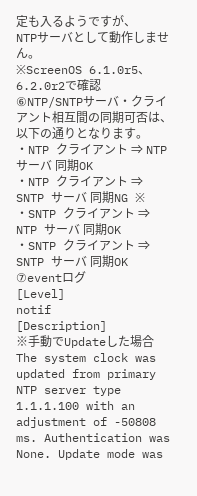定も入るようですが、
NTPサーバとして動作しません。
※ScreenOS 6.1.0r5、6.2.0r2で確認
⑥NTP/SNTPサーバ・クライアント相互間の同期可否は、以下の通りとなります。
・NTP クライアント ⇒ NTP サーバ 同期OK
・NTP クライアント ⇒ SNTP サーバ 同期NG ※
・SNTP クライアント ⇒ NTP サーバ 同期OK
・SNTP クライアント ⇒ SNTP サーバ 同期OK
⑦eventログ
[Level]
notif
[Description]
※手動でUpdateした場合
The system clock was updated from primary NTP server type 1.1.1.100 with an adjustment of -50808 ms. Authentication was None. Update mode was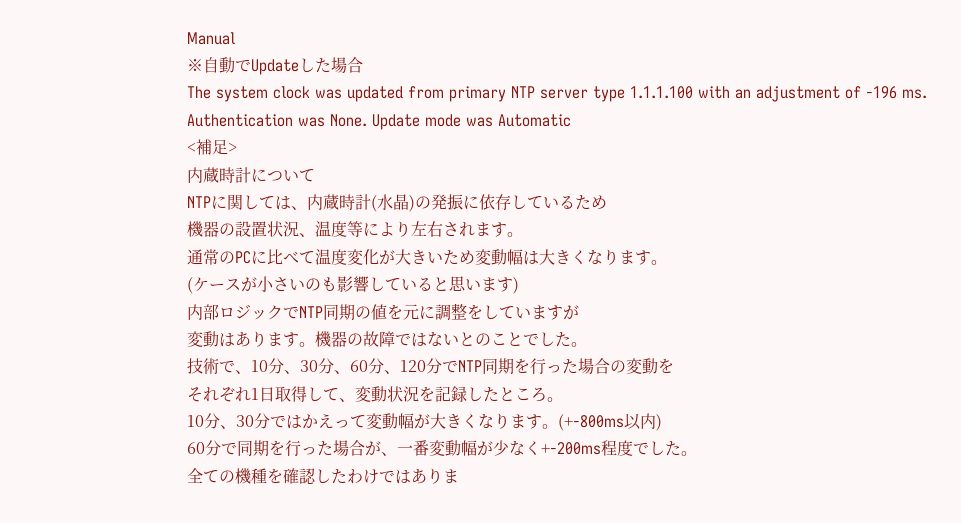Manual
※自動でUpdateした場合
The system clock was updated from primary NTP server type 1.1.1.100 with an adjustment of -196 ms. Authentication was None. Update mode was Automatic
<補足>
内蔵時計について
NTPに関しては、内蔵時計(水晶)の発振に依存しているため
機器の設置状況、温度等により左右されます。
通常のPCに比べて温度変化が大きいため変動幅は大きくなります。
(ケースが小さいのも影響していると思います)
内部ロジックでNTP同期の値を元に調整をしていますが
変動はあります。機器の故障ではないとのことでした。
技術で、10分、30分、60分、120分でNTP同期を行った場合の変動を
それぞれ1日取得して、変動状況を記録したところ。
10分、30分ではかえって変動幅が大きくなります。(+-800ms以内)
60分で同期を行った場合が、一番変動幅が少なく+-200ms程度でした。
全ての機種を確認したわけではありま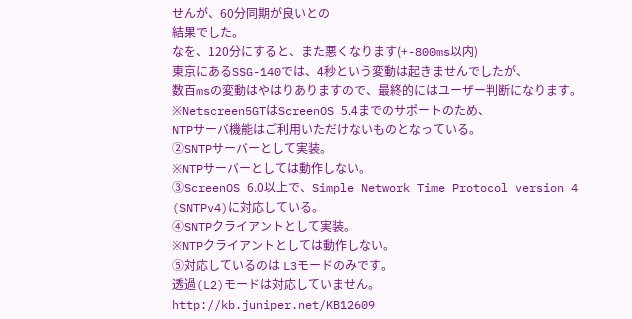せんが、60分同期が良いとの
結果でした。
なを、120分にすると、また悪くなります(+-800ms以内)
東京にあるSSG-140では、4秒という変動は起きませんでしたが、
数百msの変動はやはりありますので、最終的にはユーザー判断になります。
※Netscreen5GTはScreenOS 5.4までのサポートのため、
NTPサーバ機能はご利用いただけないものとなっている。
②SNTPサーバーとして実装。
※NTPサーバーとしては動作しない。
③ScreenOS 6.0以上で、Simple Network Time Protocol version 4 (SNTPv4)に対応している。
④SNTPクライアントとして実装。
※NTPクライアントとしては動作しない。
⑤対応しているのは L3モードのみです。
透過(L2)モードは対応していません。
http://kb.juniper.net/KB12609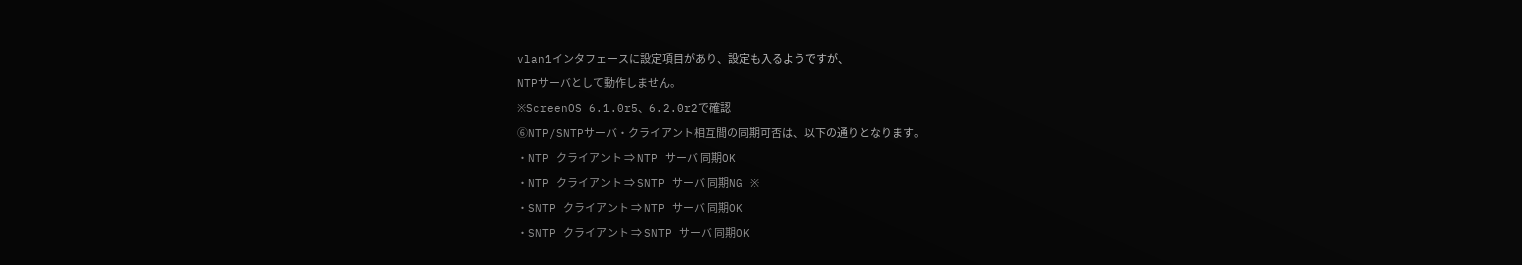vlan1インタフェースに設定項目があり、設定も入るようですが、
NTPサーバとして動作しません。
※ScreenOS 6.1.0r5、6.2.0r2で確認
⑥NTP/SNTPサーバ・クライアント相互間の同期可否は、以下の通りとなります。
・NTP クライアント ⇒ NTP サーバ 同期OK
・NTP クライアント ⇒ SNTP サーバ 同期NG ※
・SNTP クライアント ⇒ NTP サーバ 同期OK
・SNTP クライアント ⇒ SNTP サーバ 同期OK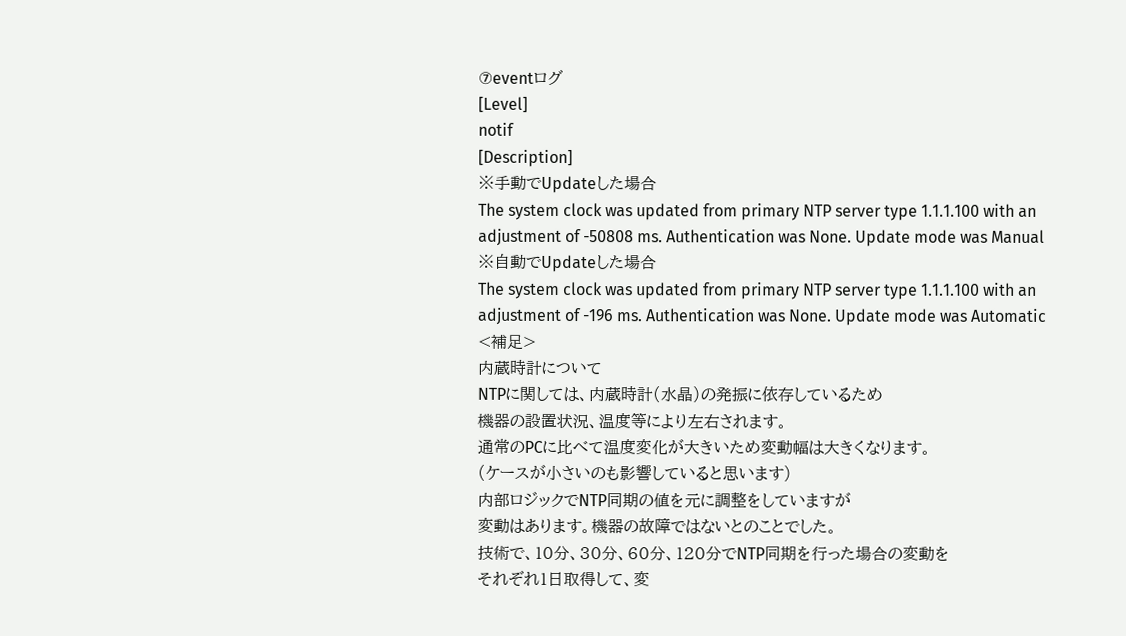⑦eventログ
[Level]
notif
[Description]
※手動でUpdateした場合
The system clock was updated from primary NTP server type 1.1.1.100 with an adjustment of -50808 ms. Authentication was None. Update mode was Manual
※自動でUpdateした場合
The system clock was updated from primary NTP server type 1.1.1.100 with an adjustment of -196 ms. Authentication was None. Update mode was Automatic
<補足>
内蔵時計について
NTPに関しては、内蔵時計(水晶)の発振に依存しているため
機器の設置状況、温度等により左右されます。
通常のPCに比べて温度変化が大きいため変動幅は大きくなります。
(ケースが小さいのも影響していると思います)
内部ロジックでNTP同期の値を元に調整をしていますが
変動はあります。機器の故障ではないとのことでした。
技術で、10分、30分、60分、120分でNTP同期を行った場合の変動を
それぞれ1日取得して、変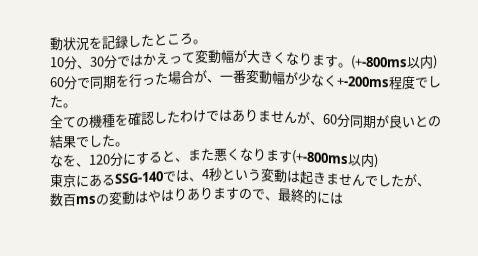動状況を記録したところ。
10分、30分ではかえって変動幅が大きくなります。(+-800ms以内)
60分で同期を行った場合が、一番変動幅が少なく+-200ms程度でした。
全ての機種を確認したわけではありませんが、60分同期が良いとの
結果でした。
なを、120分にすると、また悪くなります(+-800ms以内)
東京にあるSSG-140では、4秒という変動は起きませんでしたが、
数百msの変動はやはりありますので、最終的には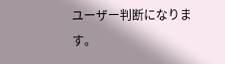ユーザー判断になります。